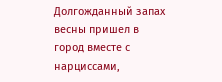Долгожданный запах весны пришел в город вместе с нарциссами,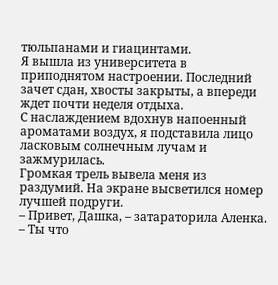тюльпанами и гиацинтами.
Я вышла из университета в приподнятом настроении. Последний зачет сдан, хвосты закрыты, а впереди ждет почти неделя отдыха.
С наслаждением вдохнув напоенный ароматами воздух, я подставила лицо ласковым солнечным лучам и зажмурилась.
Громкая трель вывела меня из раздумий. На экране высветился номер лучшей подруги.
– Привет, Дашка, – затараторила Аленка. – Ты что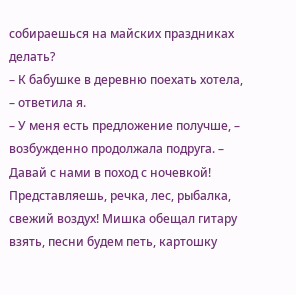собираешься на майских праздниках делать?
– К бабушке в деревню поехать хотела, – ответила я.
– У меня есть предложение получше, – возбужденно продолжала подруга. – Давай с нами в поход с ночевкой! Представляешь, речка, лес, рыбалка, свежий воздух! Мишка обещал гитару взять, песни будем петь, картошку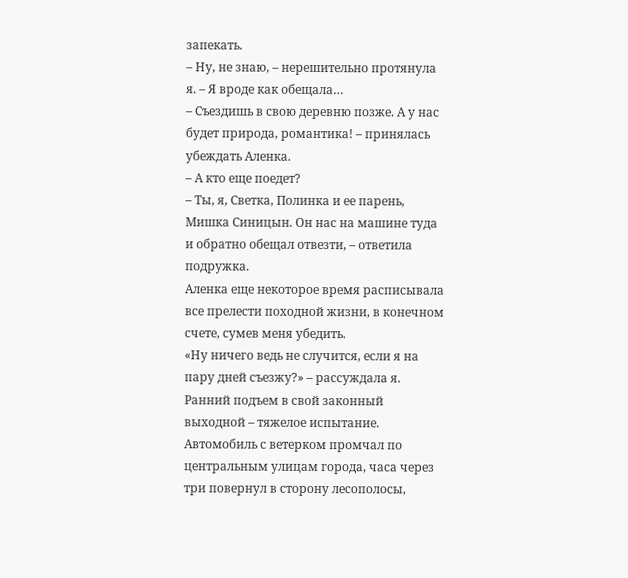запекать.
– Ну, не знаю, – нерешительно протянула я. – Я вроде как обещала…
– Съездишь в свою деревню позже. А у нас будет природа, романтика! – принялась убеждать Аленка.
– А кто еще поедет?
– Ты, я, Светка, Полинка и ее парень, Мишка Синицын. Он нас на машине туда и обратно обещал отвезти, – ответила подружка.
Аленка еще некоторое время расписывала все прелести походной жизни, в конечном счете, сумев меня убедить.
«Ну ничего ведь не случится, если я на пару дней съезжу?» – рассуждала я.
Ранний подъем в свой законный выходной – тяжелое испытание. Автомобиль с ветерком промчал по центральным улицам города, часа через три повернул в сторону лесополосы,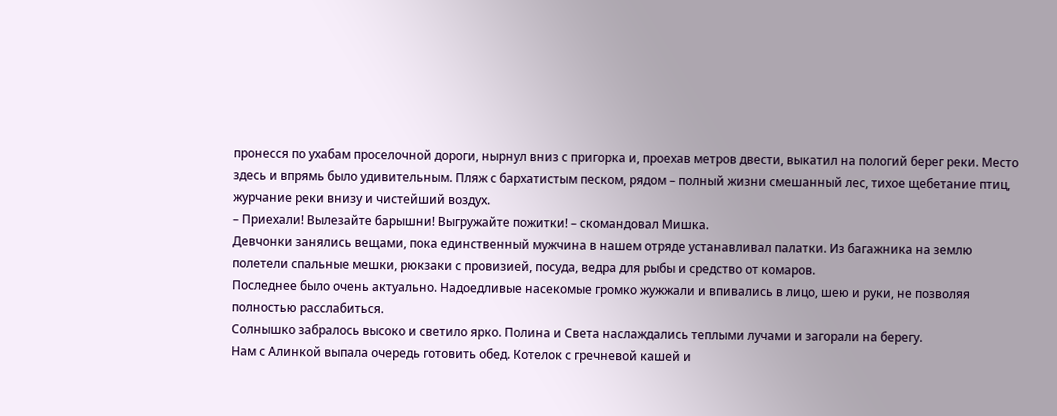пронесся по ухабам проселочной дороги, нырнул вниз с пригорка и, проехав метров двести, выкатил на пологий берег реки. Место здесь и впрямь было удивительным. Пляж с бархатистым песком, рядом – полный жизни смешанный лес, тихое щебетание птиц, журчание реки внизу и чистейший воздух.
– Приехали! Вылезайте барышни! Выгружайте пожитки! – скомандовал Мишка.
Девчонки занялись вещами, пока единственный мужчина в нашем отряде устанавливал палатки. Из багажника на землю полетели спальные мешки, рюкзаки с провизией, посуда, ведра для рыбы и средство от комаров.
Последнее было очень актуально. Надоедливые насекомые громко жужжали и впивались в лицо, шею и руки, не позволяя полностью расслабиться.
Солнышко забралось высоко и светило ярко. Полина и Света наслаждались теплыми лучами и загорали на берегу.
Нам с Алинкой выпала очередь готовить обед. Котелок с гречневой кашей и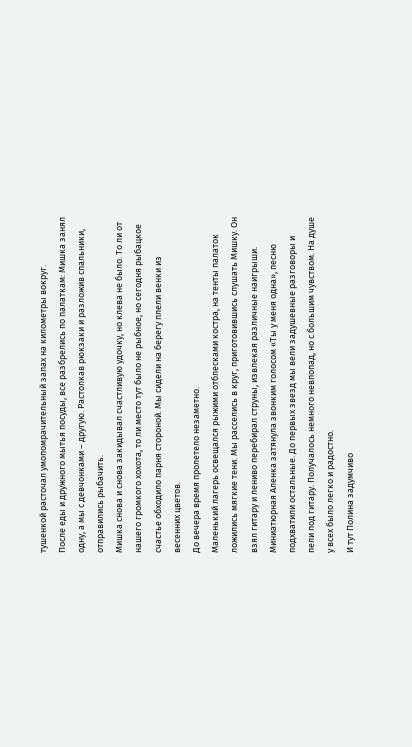тушенкой расточал умопомрачительный запах на километры вокруг.
После еды и дружного мытья посуды, все разбрелись по палаткам: Мишка занял одну, а мы с девчонками – другую. Растолкав рюкзаки и разложив спальники, отправились рыбачить.
Мишка снова и снова закидывал счастливую удочку, но клева не было. То ли от нашего громкого хохота, то ли место тут было не рыбное, но сегодня рыбацкое счастье обходило парня стороной. Мы сидели на берегу плели венки из весенних цветов.
До вечера время пролетело незаметно.
Маленький лагерь освещался рыжими отблесками костра, на тенты палаток ложились мягкие тени. Мы расселись в круг, приготовившись слушать Мишку. Он взял гитару и лениво перебирал струны, извлекая различные наигрыши.
Миниатюрная Аленка затянула звонким голосом «Ты у меня одна», песню подхватили остальные. До первых звезд мы вели задушевные разговоры и пели под гитару. Получалось немного невпопад, но с большим чувством. На душе у всех было легко и радостно.
И тут Полина задумчиво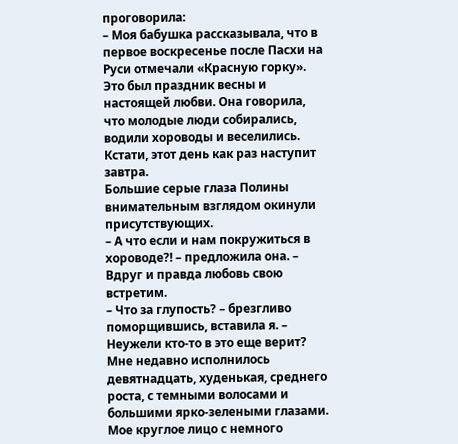проговорила:
– Моя бабушка рассказывала, что в первое воскресенье после Пасхи на Руси отмечали «Красную горку». Это был праздник весны и настоящей любви. Она говорила, что молодые люди собирались, водили хороводы и веселились. Кстати, этот день как раз наступит завтра.
Большие серые глаза Полины внимательным взглядом окинули присутствующих.
– А что если и нам покружиться в хороводе?! – предложила она. – Вдруг и правда любовь свою встретим.
– Что за глупость? – брезгливо поморщившись, вставила я. – Неужели кто-то в это еще верит?
Мне недавно исполнилось девятнадцать, худенькая, среднего роста, с темными волосами и большими ярко-зелеными глазами. Мое круглое лицо с немного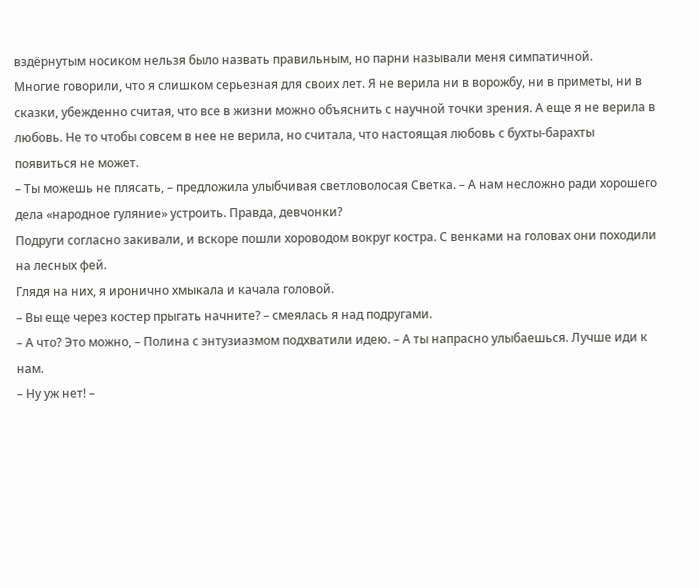вздёрнутым носиком нельзя было назвать правильным, но парни называли меня симпатичной.
Многие говорили, что я слишком серьезная для своих лет. Я не верила ни в ворожбу, ни в приметы, ни в сказки, убежденно считая, что все в жизни можно объяснить с научной точки зрения. А еще я не верила в любовь. Не то чтобы совсем в нее не верила, но считала, что настоящая любовь с бухты-барахты появиться не может.
– Ты можешь не плясать, – предложила улыбчивая светловолосая Светка. – А нам несложно ради хорошего дела «народное гуляние» устроить. Правда, девчонки?
Подруги согласно закивали, и вскоре пошли хороводом вокруг костра. С венками на головах они походили на лесных фей.
Глядя на них, я иронично хмыкала и качала головой.
– Вы еще через костер прыгать начните? – смеялась я над подругами.
– А что? Это можно, – Полина с энтузиазмом подхватили идею. – А ты напрасно улыбаешься. Лучше иди к нам.
– Ну уж нет! –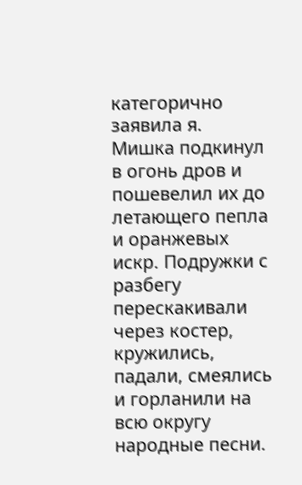категорично заявила я.
Мишка подкинул в огонь дров и пошевелил их до летающего пепла и оранжевых искр. Подружки с разбегу перескакивали через костер, кружились, падали, смеялись и горланили на всю округу народные песни.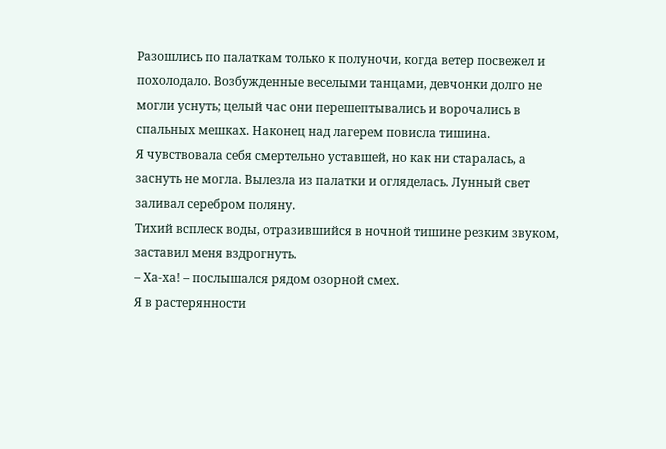Разошлись по палаткам только к полуночи, когда ветер посвежел и похолодало. Возбужденные веселыми танцами, девчонки долго не могли уснуть; целый час они перешептывались и ворочались в спальных мешках. Наконец над лагерем повисла тишина.
Я чувствовала себя смертельно уставшей, но как ни старалась, а заснуть не могла. Вылезла из палатки и огляделась. Лунный свет заливал серебром поляну.
Тихий всплеск воды, отразившийся в ночной тишине резким звуком, заставил меня вздрогнуть.
– Ха-ха! – послышался рядом озорной смех.
Я в растерянности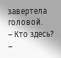завертела головой.
– Кто здесь? –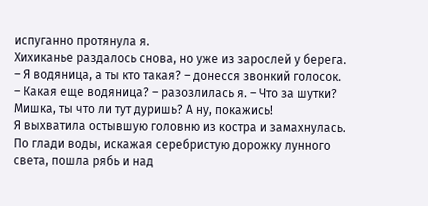испуганно протянула я.
Хихиканье раздалось снова, но уже из зарослей у берега.
– Я водяница, а ты кто такая? – донесся звонкий голосок.
– Какая еще водяница? – разозлилась я. – Что за шутки? Мишка, ты что ли тут дуришь? А ну, покажись!
Я выхватила остывшую головню из костра и замахнулась.
По глади воды, искажая серебристую дорожку лунного света, пошла рябь и над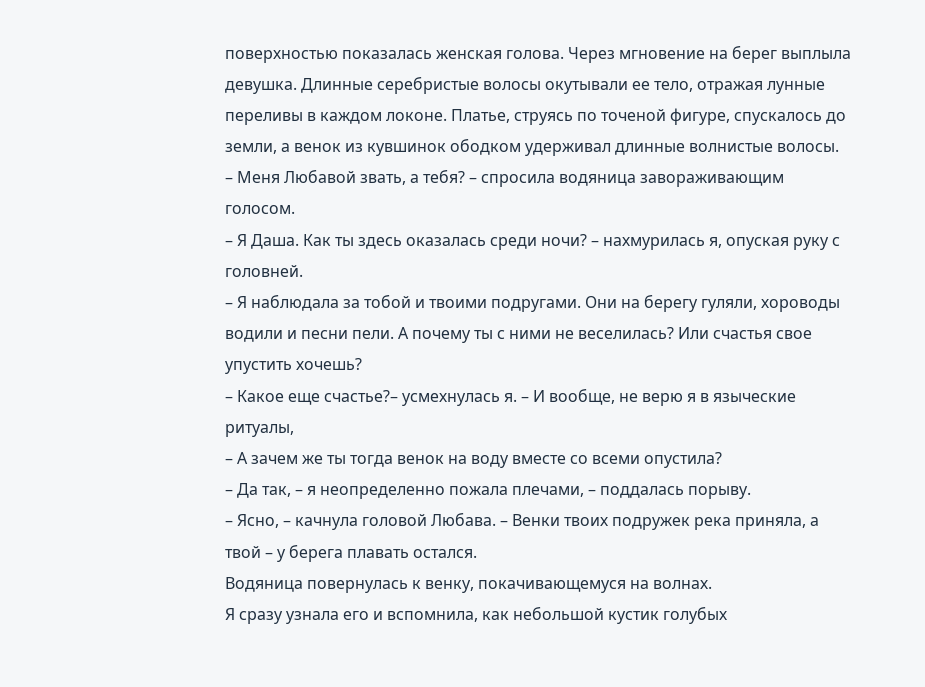поверхностью показалась женская голова. Через мгновение на берег выплыла девушка. Длинные серебристые волосы окутывали ее тело, отражая лунные переливы в каждом локоне. Платье, струясь по точеной фигуре, спускалось до земли, а венок из кувшинок ободком удерживал длинные волнистые волосы.
– Меня Любавой звать, а тебя? – спросила водяница завораживающим голосом.
– Я Даша. Как ты здесь оказалась среди ночи? – нахмурилась я, опуская руку с головней.
– Я наблюдала за тобой и твоими подругами. Они на берегу гуляли, хороводы водили и песни пели. А почему ты с ними не веселилась? Или счастья свое упустить хочешь?
– Какое еще счастье?– усмехнулась я. – И вообще, не верю я в языческие ритуалы,
– А зачем же ты тогда венок на воду вместе со всеми опустила?
– Да так, – я неопределенно пожала плечами, – поддалась порыву.
– Ясно, – качнула головой Любава. – Венки твоих подружек река приняла, а твой – у берега плавать остался.
Водяница повернулась к венку, покачивающемуся на волнах.
Я сразу узнала его и вспомнила, как небольшой кустик голубых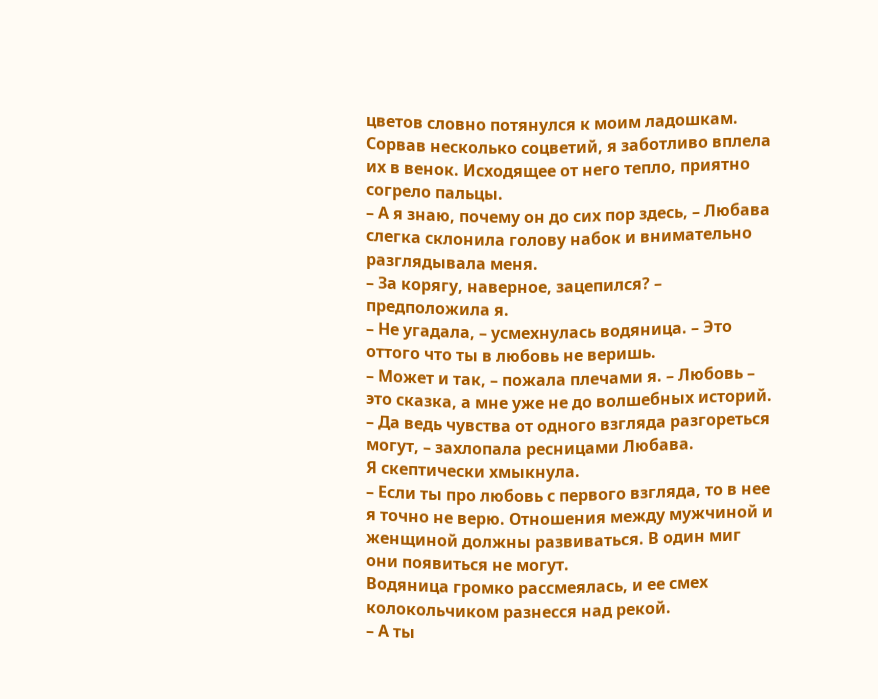цветов словно потянулся к моим ладошкам. Сорвав несколько соцветий, я заботливо вплела их в венок. Исходящее от него тепло, приятно согрело пальцы.
– А я знаю, почему он до сих пор здесь, – Любава слегка склонила голову набок и внимательно разглядывала меня.
– За корягу, наверное, зацепился? – предположила я.
– Не угадала, – усмехнулась водяница. – Это оттого что ты в любовь не веришь.
– Может и так, – пожала плечами я. – Любовь – это сказка, а мне уже не до волшебных историй.
– Да ведь чувства от одного взгляда разгореться могут, – захлопала ресницами Любава.
Я скептически хмыкнула.
– Если ты про любовь с первого взгляда, то в нее я точно не верю. Отношения между мужчиной и женщиной должны развиваться. В один миг они появиться не могут.
Водяница громко рассмеялась, и ее смех колокольчиком разнесся над рекой.
– А ты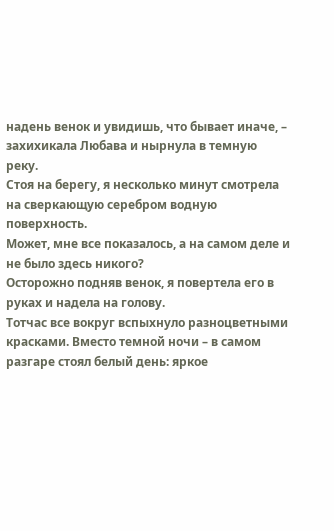надень венок и увидишь, что бывает иначе, – захихикала Любава и нырнула в темную реку.
Стоя на берегу, я несколько минут смотрела на сверкающую серебром водную поверхность.
Может, мне все показалось, а на самом деле и не было здесь никого?
Осторожно подняв венок, я повертела его в руках и надела на голову.
Тотчас все вокруг вспыхнуло разноцветными красками. Вместо темной ночи – в самом разгаре стоял белый день: яркое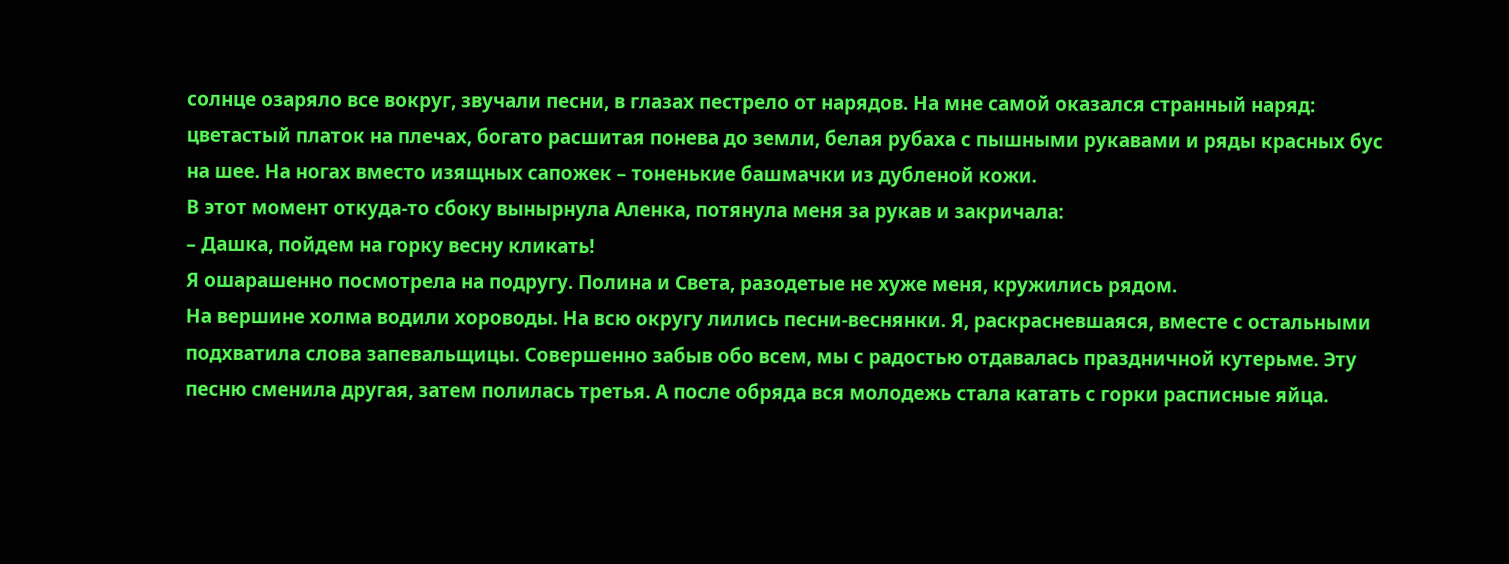солнце озаряло все вокруг, звучали песни, в глазах пестрело от нарядов. На мне самой оказался странный наряд: цветастый платок на плечах, богато расшитая понева до земли, белая рубаха с пышными рукавами и ряды красных бус на шее. На ногах вместо изящных сапожек – тоненькие башмачки из дубленой кожи.
В этот момент откуда-то сбоку вынырнула Аленка, потянула меня за рукав и закричала:
– Дашка, пойдем на горку весну кликать!
Я ошарашенно посмотрела на подругу. Полина и Света, разодетые не хуже меня, кружились рядом.
На вершине холма водили хороводы. На всю округу лились песни-веснянки. Я, раскрасневшаяся, вместе с остальными подхватила слова запевальщицы. Совершенно забыв обо всем, мы с радостью отдавалась праздничной кутерьме. Эту песню сменила другая, затем полилась третья. А после обряда вся молодежь стала катать с горки расписные яйца.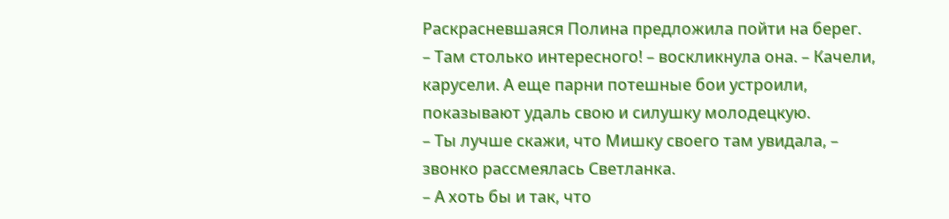Раскрасневшаяся Полина предложила пойти на берег.
– Там столько интересного! – воскликнула она. – Качели, карусели. А еще парни потешные бои устроили, показывают удаль свою и силушку молодецкую.
– Ты лучше скажи, что Мишку своего там увидала, – звонко рассмеялась Светланка.
– А хоть бы и так, что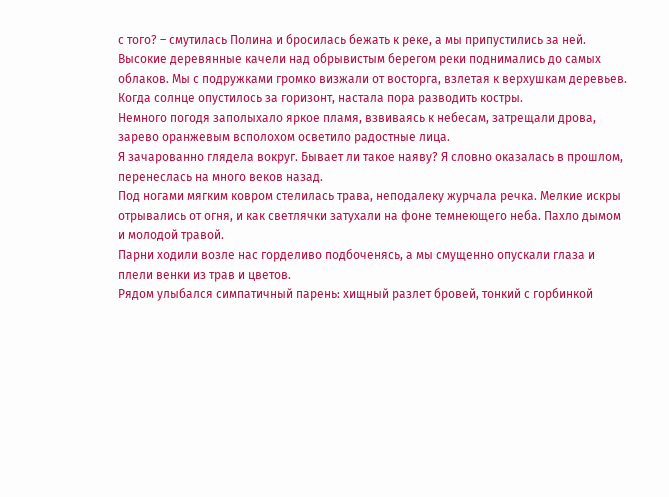с того? – смутилась Полина и бросилась бежать к реке, а мы припустились за ней.
Высокие деревянные качели над обрывистым берегом реки поднимались до самых облаков. Мы с подружками громко визжали от восторга, взлетая к верхушкам деревьев.
Когда солнце опустилось за горизонт, настала пора разводить костры.
Немного погодя заполыхало яркое пламя, взвиваясь к небесам, затрещали дрова, зарево оранжевым всполохом осветило радостные лица.
Я зачарованно глядела вокруг. Бывает ли такое наяву? Я словно оказалась в прошлом, перенеслась на много веков назад.
Под ногами мягким ковром стелилась трава, неподалеку журчала речка. Мелкие искры отрывались от огня, и как светлячки затухали на фоне темнеющего неба. Пахло дымом и молодой травой.
Парни ходили возле нас горделиво подбоченясь, а мы смущенно опускали глаза и плели венки из трав и цветов.
Рядом улыбался симпатичный парень: хищный разлет бровей, тонкий с горбинкой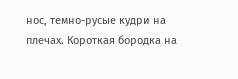нос, темно-русые кудри на плечах. Короткая бородка на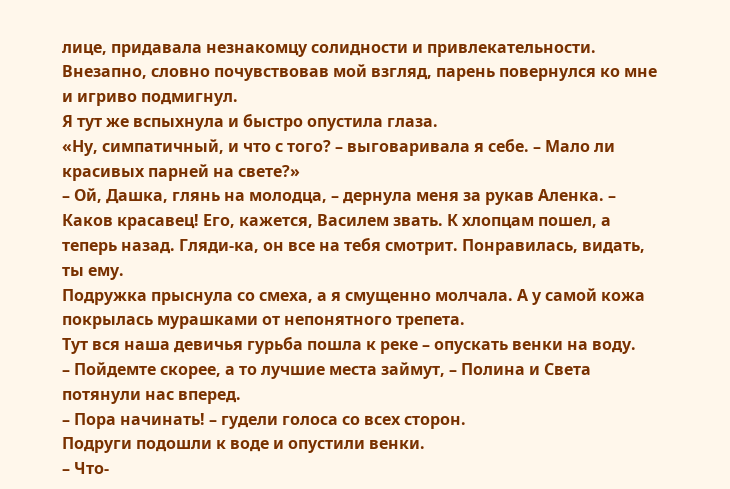лице, придавала незнакомцу солидности и привлекательности. Внезапно, словно почувствовав мой взгляд, парень повернулся ко мне и игриво подмигнул.
Я тут же вспыхнула и быстро опустила глаза.
«Ну, симпатичный, и что с того? – выговаривала я себе. – Мало ли красивых парней на свете?»
– Ой, Дашка, глянь на молодца, – дернула меня за рукав Аленка. – Каков красавец! Его, кажется, Василем звать. К хлопцам пошел, а теперь назад. Гляди-ка, он все на тебя смотрит. Понравилась, видать, ты ему.
Подружка прыснула со смеха, а я смущенно молчала. А у самой кожа покрылась мурашками от непонятного трепета.
Тут вся наша девичья гурьба пошла к реке – опускать венки на воду.
– Пойдемте скорее, а то лучшие места займут, – Полина и Света потянули нас вперед.
– Пора начинать! – гудели голоса со всех сторон.
Подруги подошли к воде и опустили венки.
– Что-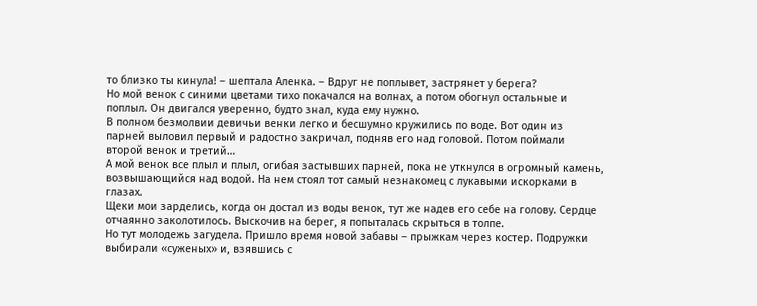то близко ты кинула! – шептала Аленка. – Вдруг не поплывет, застрянет у берега?
Но мой венок с синими цветами тихо покачался на волнах, а потом обогнул остальные и поплыл. Он двигался уверенно, будто знал, куда ему нужно.
В полном безмолвии девичьи венки легко и бесшумно кружились по воде. Вот один из парней выловил первый и радостно закричал, подняв его над головой. Потом поймали второй венок и третий…
А мой венок все плыл и плыл, огибая застывших парней, пока не уткнулся в огромный камень, возвышающийся над водой. На нем стоял тот самый незнакомец с лукавыми искорками в глазах.
Щеки мои зарделись, когда он достал из воды венок, тут же надев его себе на голову. Сердце отчаянно заколотилось. Выскочив на берег, я попыталась скрыться в толпе.
Но тут молодежь загудела. Пришло время новой забавы – прыжкам через костер. Подружки выбирали «суженых» и, взявшись с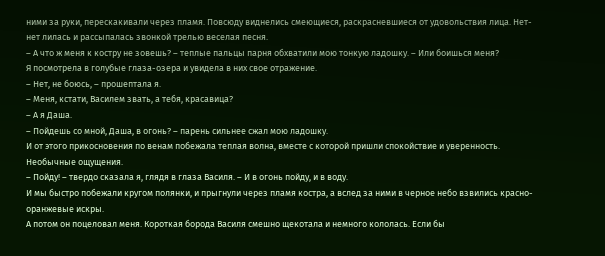ними за руки, перескакивали через пламя. Повсюду виднелись смеющиеся, раскрасневшиеся от удовольствия лица. Нет-нет лилась и рассыпалась звонкой трелью веселая песня.
– А что ж меня к костру не зовешь? – теплые пальцы парня обхватили мою тонкую ладошку. – Или боишься меня?
Я посмотрела в голубые глаза-озера и увидела в них свое отражение.
– Нет, не боюсь, – прошептала я.
– Меня, кстати, Василем звать, а тебя, красавица?
– А я Даша.
– Пойдешь со мной, Даша, в огонь? – парень сильнее сжал мою ладошку.
И от этого прикосновения по венам побежала теплая волна, вместе с которой пришли спокойствие и уверенность. Необычные ощущения.
– Пойду! – твердо сказала я, глядя в глаза Василя. – И в огонь пойду, и в воду.
И мы быстро побежали кругом полянки, и прыгнули через пламя костра, а вслед за ними в черное небо взвились красно-оранжевые искры.
А потом он поцеловал меня. Короткая борода Василя смешно щекотала и немного кололась. Если бы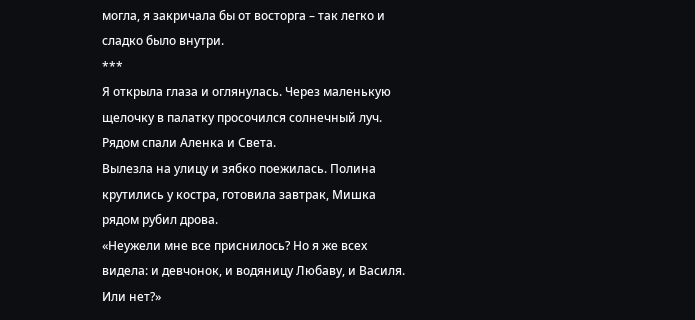могла, я закричала бы от восторга – так легко и сладко было внутри.
***
Я открыла глаза и оглянулась. Через маленькую щелочку в палатку просочился солнечный луч. Рядом спали Аленка и Света.
Вылезла на улицу и зябко поежилась. Полина крутились у костра, готовила завтрак, Мишка рядом рубил дрова.
«Неужели мне все приснилось? Но я же всех видела: и девчонок, и водяницу Любаву, и Василя. Или нет?»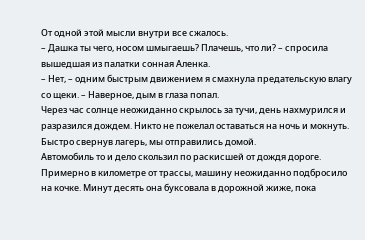От одной этой мысли внутри все сжалось.
– Дашка ты чего, носом шмыгаешь? Плачешь, что ли? – спросила вышедшая из палатки сонная Аленка.
– Нет, – одним быстрым движением я смахнула предательскую влагу со щеки. – Наверное, дым в глаза попал.
Через час солнце неожиданно скрылось за тучи, день нахмурился и разразился дождем. Никто не пожелал оставаться на ночь и мокнуть. Быстро свернув лагерь, мы отправились домой.
Автомобиль то и дело скользил по раскисшей от дождя дороге. Примерно в километре от трассы, машину неожиданно подбросило на кочке. Минут десять она буксовала в дорожной жиже, пока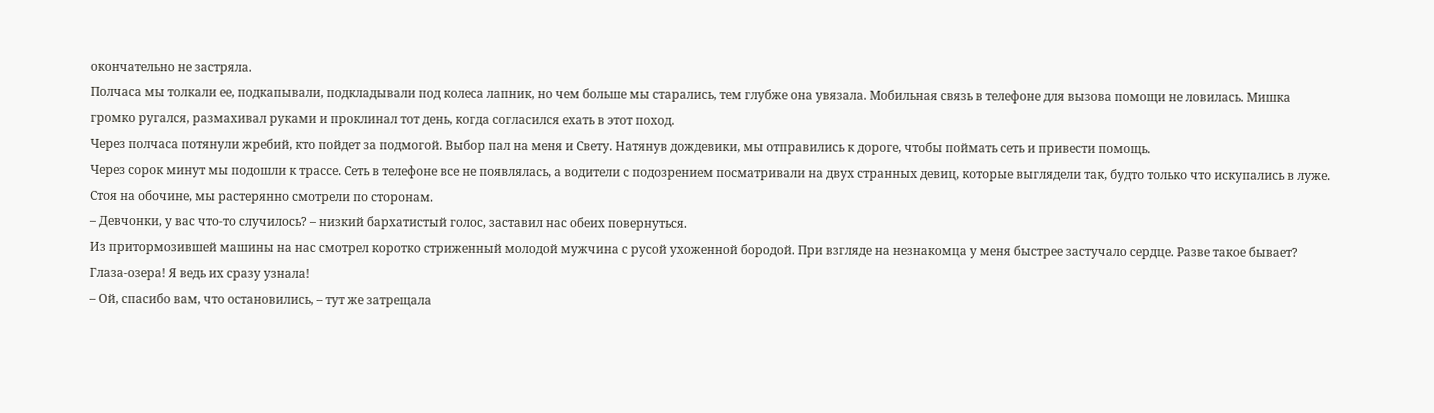окончательно не застряла.
Полчаса мы толкали ее, подкапывали, подкладывали под колеса лапник, но чем больше мы старались, тем глубже она увязала. Мобильная связь в телефоне для вызова помощи не ловилась. Мишка громко ругался, размахивал руками и проклинал тот день, когда согласился ехать в этот поход.
Через полчаса потянули жребий, кто пойдет за подмогой. Выбор пал на меня и Свету. Натянув дождевики, мы отправились к дороге, чтобы поймать сеть и привести помощь.
Через сорок минут мы подошли к трассе. Сеть в телефоне все не появлялась, а водители с подозрением посматривали на двух странных девиц, которые выглядели так, будто только что искупались в луже. Стоя на обочине, мы растерянно смотрели по сторонам.
– Девчонки, у вас что-то случилось? – низкий бархатистый голос, заставил нас обеих повернуться.
Из притормозившей машины на нас смотрел коротко стриженный молодой мужчина с русой ухоженной бородой. При взгляде на незнакомца у меня быстрее застучало сердце. Разве такое бывает? Глаза-озера! Я ведь их сразу узнала!
– Ой, спасибо вам, что остановились, – тут же затрещала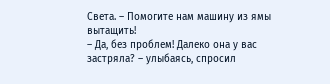Света. – Помогите нам машину из ямы вытащить!
– Да, без проблем! Далеко она у вас застряла? – улыбаясь, спросил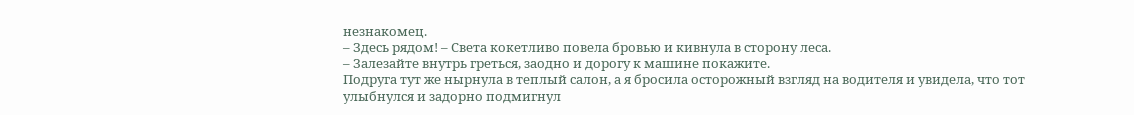незнакомец.
– Здесь рядом! – Света кокетливо повела бровью и кивнула в сторону леса.
– Залезайте внутрь греться, заодно и дорогу к машине покажите.
Подруга тут же нырнула в теплый салон, а я бросила осторожный взгляд на водителя и увидела, что тот улыбнулся и задорно подмигнул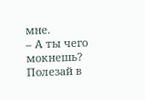мне.
– А ты чего мокнешь? Полезай в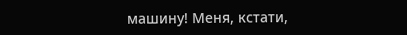машину! Меня, кстати,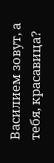Василием зовут, а тебя, красавица?